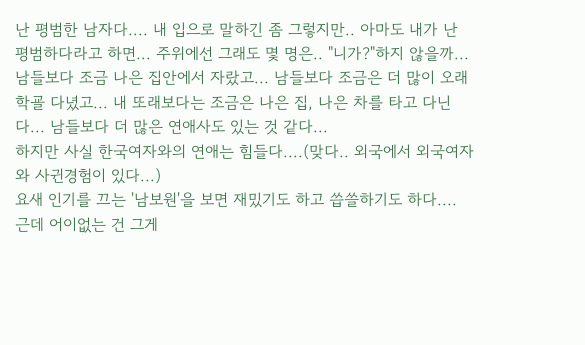난 평범한 남자다.... 내 입으로 말하긴 좀 그렇지만.. 아마도 내가 난 평범하다라고 하면... 주위에선 그래도 몇 명은.. "니가?"하지 않을까... 남들보다 조금 나은 집안에서 자랐고... 남들보다 조금은 더 많이 오래 학굘 다녔고... 내 또래보다는 조금은 나은 집, 나은 차를 타고 다닌다... 남들보다 더 많은 연애사도 있는 것 같다...
하지만 사실 한국여자와의 연애는 힘들다....(맞다.. 외국에서 외국여자와 사귄경험이 있다...)
요새 인기를 끄는 '남보원'을 보면 재밌기도 하고 씁쓸하기도 하다.... 근데 어이없는 건 그게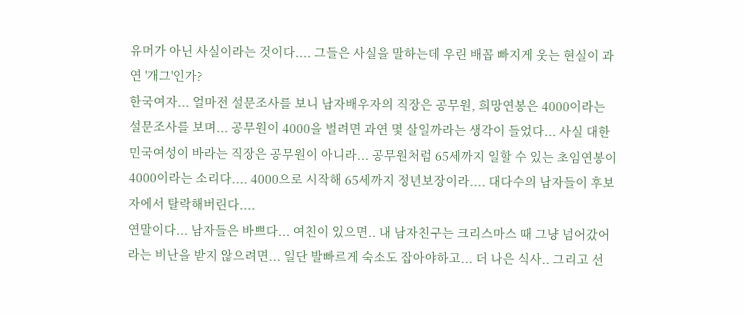유머가 아닌 사실이라는 것이다.... 그들은 사실을 말하는데 우린 배꼽 빠지게 웃는 현실이 과연 '개그'인가?
한국여자... 얼마전 설문조사를 보니 남자배우자의 직장은 공무원, 희망연봉은 4000이라는 설문조사를 보며... 공무원이 4000을 벌려면 과연 몇 살일까라는 생각이 들었다... 사실 대한민국여성이 바라는 직장은 공무원이 아니라... 공무원처럼 65세까지 일할 수 있는 초임연봉이 4000이라는 소리다.... 4000으로 시작해 65세까지 정년보장이라.... 대다수의 남자들이 후보자에서 탈락해버린다....
연말이다... 남자들은 바쁘다... 여친이 있으면.. 내 남자친구는 크리스마스 때 그냥 넘어갔어라는 비난을 받지 않으려면... 일단 발빠르게 숙소도 잡아야하고... 더 나은 식사.. 그리고 선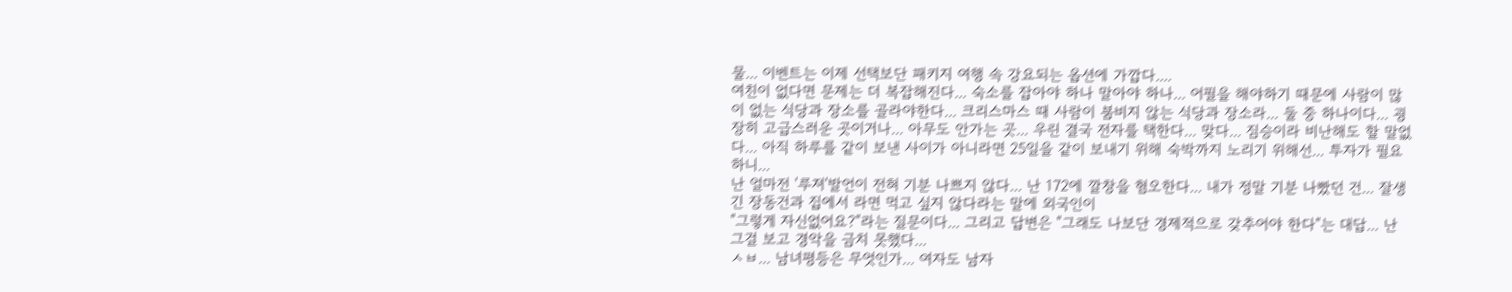물... 이벤트는 이제 선택보단 패키지 여행 속 강요되는 옵션에 가깝다....
여친이 없다면 문제는 더 복잡해진다... 숙소를 잡아야 하나 말아야 하나... 어필을 해야하기 때문에 사람이 많이 없는 식당과 장소를 골라야한다... 크리스마스 때 사람이 붐비지 않는 식당과 장소라... 둘 중 하나이다... 굉장히 고급스러운 곳이거나... 아무도 안가는 곳... 우린 결국 전자를 택한다... 맞다... 짐승이라 비난해도 할 말없다... 아직 하루를 같이 보낸 사이가 아니라면 25일을 같이 보내기 위해 숙박까지 노리기 위해선... 투자가 필요하니...
난 얼마전 '루져'발언이 전혀 기분 나쁘지 않다... 난 172에 깔창을 혐오한다... 내가 정말 기분 나빴던 건... 잘생긴 장동건과 집에서 라면 먹고 싶지 않다라는 말에 외국인이
"그렇게 자신없어요?"라는 질문이다... 그리고 답변은 "그래도 나보단 경제적으로 갖추어야 한다"는 대답... 난 그걸 보고 경악을 금치 못했다...
ㅅㅂ... 남녀평등은 무엇인가... 여자도 남자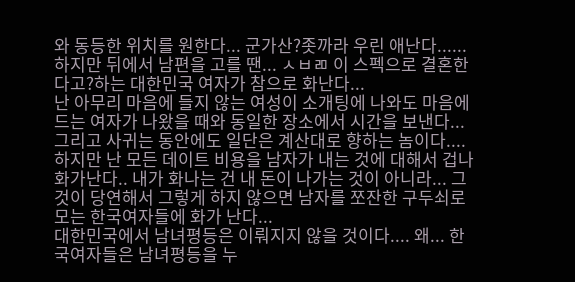와 동등한 위치를 원한다... 군가산?좃까라 우린 애난다...... 하지만 뒤에서 남편을 고를 땐... ㅅㅂㄻ 이 스펙으로 결혼한다고?하는 대한민국 여자가 참으로 화난다...
난 아무리 마음에 들지 않는 여성이 소개팅에 나와도 마음에 드는 여자가 나왔을 때와 동일한 장소에서 시간을 보낸다... 그리고 사귀는 동안에도 일단은 계산대로 향하는 놈이다.... 하지만 난 모든 데이트 비용을 남자가 내는 것에 대해서 겁나 화가난다.. 내가 화나는 건 내 돈이 나가는 것이 아니라... 그것이 당연해서 그렇게 하지 않으면 남자를 쪼잔한 구두쇠로 모는 한국여자들에 화가 난다...
대한민국에서 남녀평등은 이뤄지지 않을 것이다.... 왜... 한국여자들은 남녀평등을 누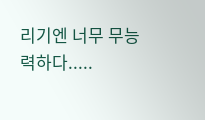리기엔 너무 무능력하다.....